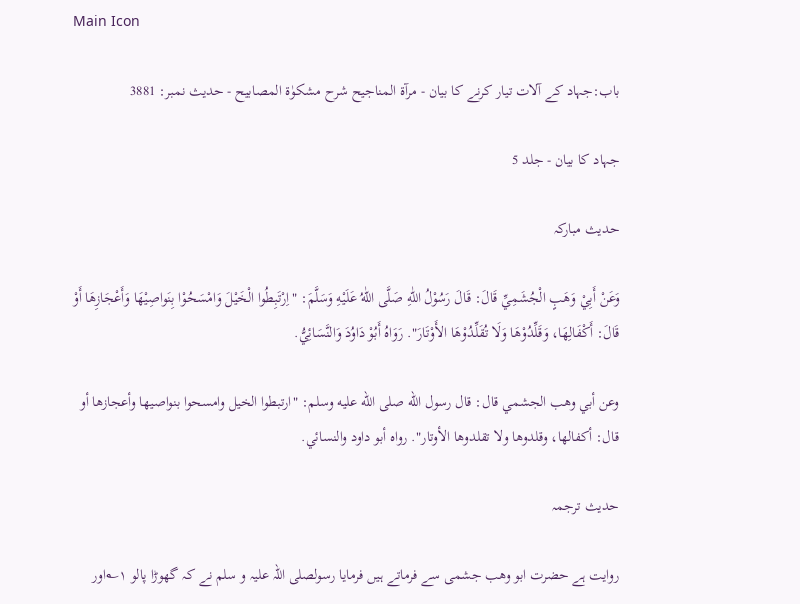Main Icon

باب:جہاد کے آلات تیار کرنے کا بیان - مرآۃ المناجیح شرح مشکوٰۃ المصابیح - حدیث نمبر: 3881

جہاد کا بیان - جلد 5

حدیث مبارکہ

وَعَنْ أَبِيْ وَهَبٍ الْجُشَمِيِّ قَالَ: قَالَ رَسُوْلُ اللّٰهِ صَلَّى اللّٰهُ عَلَيْهِ وَسَلَّمَ: "اِرْتَبِطُوا الْخَيْلَ وَامْسَحُوْا بِنَواصِيْهَا وَأَعْجَازِهَا أَوْ قَالَ: أَكْفَالِهَا، وَقَلِّدُوْهَا وَلَا تُقَلِّدُوْهَا الأَوْتَارَ". رَوَاهُ أَبُوْ دَاوُدَ وَالنَّسَائِيُّ.

وعن أبي وهب الجشمي قال: قال رسول الله صلى الله عليه وسلم: "ارتبطوا الخيل وامسحوا بنواصيها وأعجازها أو قال: أكفالها، وقلدوها ولا تقلدوها الأوتار". رواه أبو داود والنسائي.

حدیث ترجمہ

روایت ہے حضرت ابو وھب جشمی سے فرماتے ہیں فرمایا رسولصلی اللہ علیہ و سلم نے کہ گھوڑا پالو ۱؎اور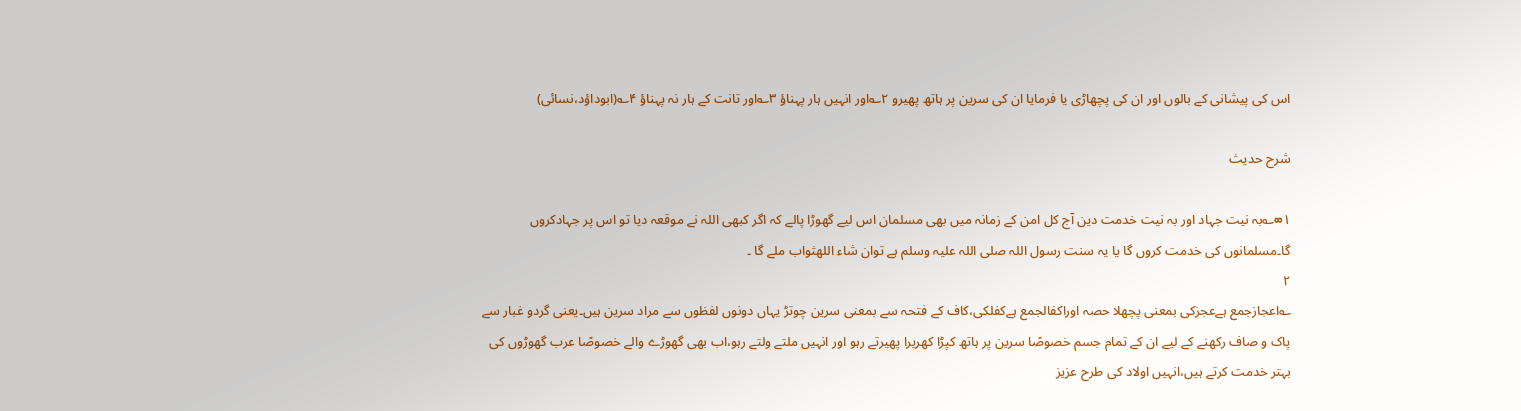اس کی پیشانی کے بالوں اور ان کی پچھاڑی یا فرمایا ان کی سرین پر ہاتھ پھیرو ۲؎اور انہیں ہار پہناؤ ۳؎اور تانت کے ہار نہ پہناؤ ۴؎(ابوداؤد،نسائی)

شرح حدیث

۱∞؎بہ نیت جہاد اور بہ نیت خدمت دین آج کل امن کے زمانہ میں بھی مسلمان اس لیے گھوڑا پالے کہ اگر کبھی اللہ نے موقعہ دیا تو اس پر جہادکروں گا۔مسلمانوں کی خدمت کروں گا یا یہ سنت رسول اللہ صلی اللہ علیہ وسلم ہے توان شاء اللهثواب ملے گا ۔
۲
؎اعجازجمع ہےعجزکی بمعنی پچھلا حصہ اوراکفالجمع ہےکفلکی،کاف کے فتحہ سے بمعنی سرین چوتڑ یہاں دونوں لفظوں سے مراد سرین ہیں۔یعنی گردو غبار سے پاک و صاف رکھنے کے لیے ان کے تمام جسم خصوصًا سرین پر ہاتھ کپڑا کھریرا پھیرتے رہو اور انہیں ملتے ولتے رہو،اب بھی گھوڑے والے خصوصًا عرب گھوڑوں کی بہتر خدمت کرتے ہیں،انہیں اولاد کی طرح عزیز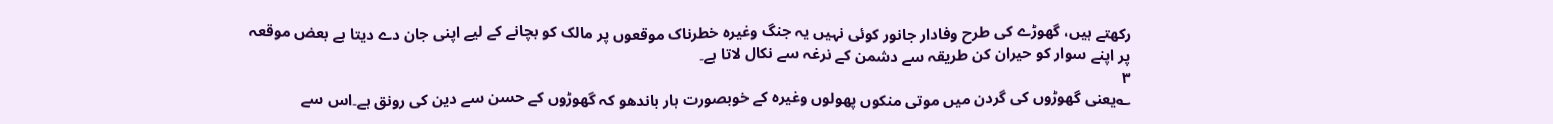رکھتے ہیں، گھوڑے کی طرح وفادار جانور کوئی نہیں یہ جنگ وغیرہ خطرناک موقعوں پر مالک کو بچانے کے لیے اپنی جان دے دیتا ہے بعض موقعہ پر اپنے سوار کو حیران کن طریقہ سے دشمن کے نرغہ سے نکال لاتا ہے۔
۳
؎یعنی گھوڑوں کی گردن میں موتی منکوں پھولوں وغیرہ کے خوبصورت ہار باندھو کہ گھوڑوں کے حسن سے دین کی رونق ہے۔اس سے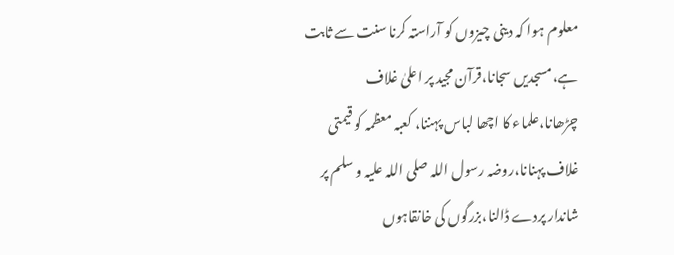معلوم ہوا کہ دینی چیزوں کو آراستہ کرنا سنت سے ثابت ہے،مسجدیں سجانا،قرآن مجید پر اعلیٰ غلاف چڑھانا،علماء کا اچھا لباس پہننا، کعبہ معظمہ کو قیمتی غلاف پہنانا،روضہ رسول اللہ صلی اللہ علیہ و سلم پر شاندار پردے ڈالنا،بزرگوں کی خانقاہوں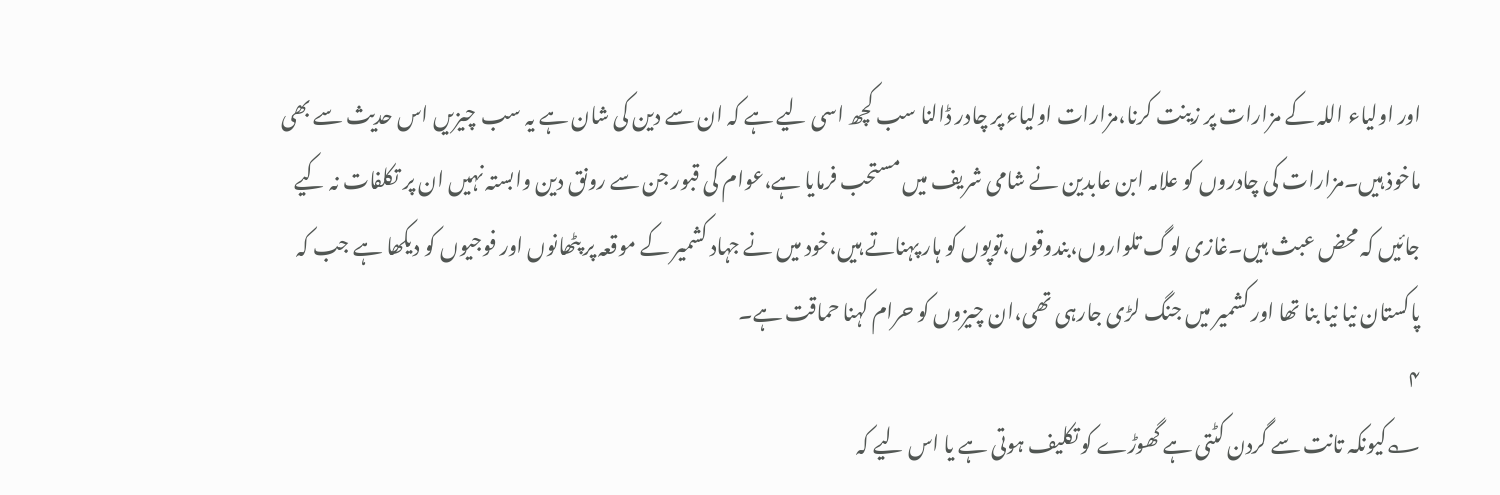اور اولیاء اللہ کے مزارات پر زینت کرنا،مزارات اولیاء پر چادر ڈالنا سب کچھ اسی لیے ہے کہ ان سے دین کی شان ہے یہ سب چیزیں اس حدیث سے بھی ماخوذ ہیں۔مزارات کی چادروں کو علامہ ابن عابدین نے شامی شریف میں مستحب فرمایا ہے،عوام کی قبور جن سے رونق دین وابستہ نہیں ان پر تکلفات نہ کیے جائیں کہ محض عبث ہیں۔غازی لوگ تلواروں،بندوقوں،توپوں کو ہار پہناتے ہیں،خود میں نے جہاد کشمیر کے موقعہ پر پٹھانوں اور فوجیوں کو دیکھا ہے جب کہ پاکستان نیا نیا بنا تھا اور کشمیر میں جنگ لڑی جارہی تھی،ان چیزوں کو حرام کہنا حماقت ہے۔
۴
؎کیونکہ تانت سے گردن کٹتی ہے گھوڑے کو تکلیف ہوتی ہے یا اس لیے کہ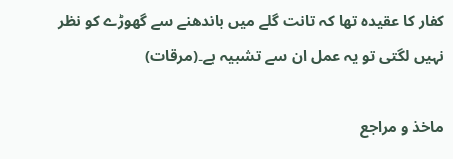کفار کا عقیدہ تھا کہ تانت گلے میں باندھنے سے گھوڑے کو نظر نہیں لگتی تو یہ عمل ان سے تشبیہ ہے۔(مرقات)

ماخذ و مراجع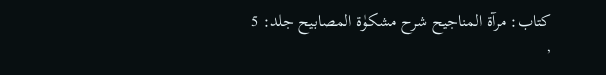کتاب: مرآۃ المناجیح شرح مشکوٰۃ المصابیح جلد: 5 ,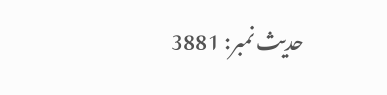حدیث نمبر: 3881